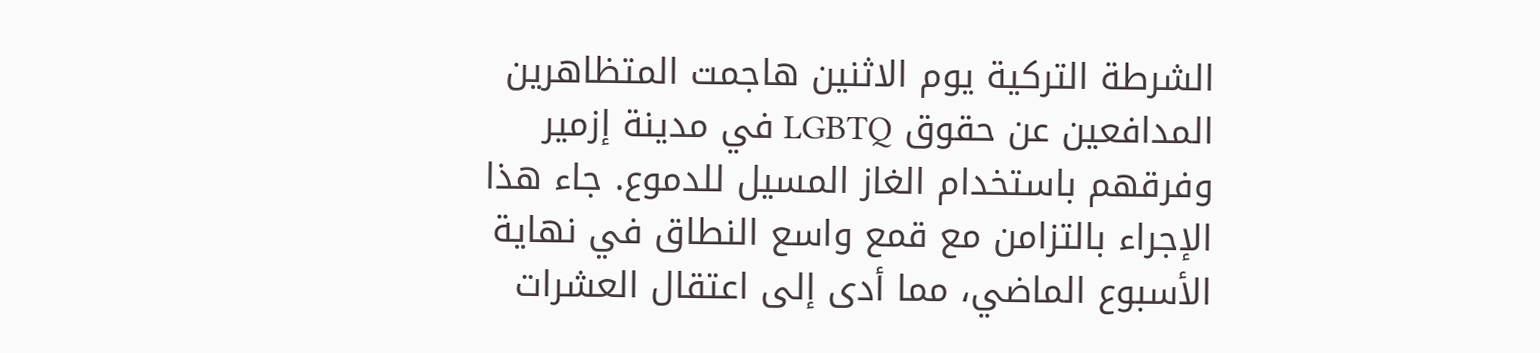الشرطة التركية يوم الاثنين هاجمت المتظاهرين المدافعين عن حقوق LGBTQ في مدينة إزمير وفرقهم باستخدام الغاز المسيل للدموع. جاء هذا الإجراء بالتزامن مع قمع واسع النطاق في نهاية الأسبوع الماضي، مما أدى إلى اعتقال العشرات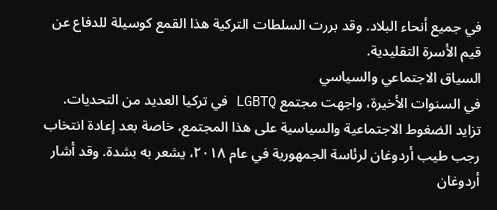في جميع أنحاء البلاد. وقد بررت السلطات التركية هذا القمع كوسيلة للدفاع عن قيم الأسرة التقليدية.
السياق الاجتماعي والسياسي
في السنوات الأخيرة، واجهت مجتمع LGBTQ في تركيا العديد من التحديات. تزايد الضغوط الاجتماعية والسياسية على هذا المجتمع، خاصة بعد إعادة انتخاب رجب طيب أردوغان لرئاسة الجمهورية في عام ٢٠١٨، يشعر به بشدة. وقد أشار أردوغان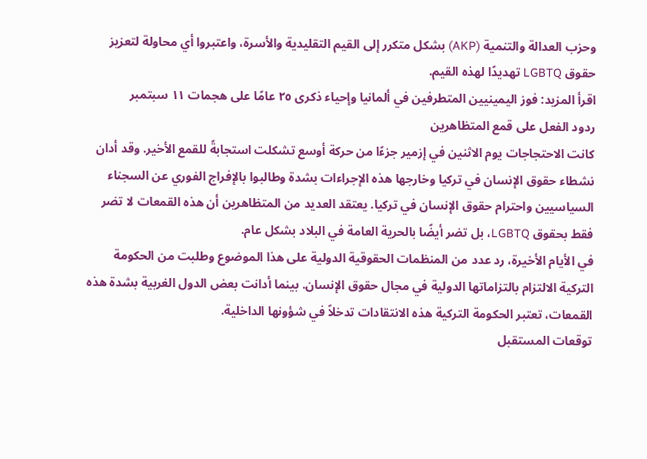وحزب العدالة والتنمية (AKP) بشكل متكرر إلى القيم التقليدية والأسرة، واعتبروا أي محاولة لتعزيز حقوق LGBTQ تهديدًا لهذه القيم.
اقرأ المزيد: فوز اليمينيين المتطرفين في ألمانيا وإحياء ذكرى ٢٥ عامًا على هجمات ١١ سبتمبر
ردود الفعل على قمع المتظاهرين
كانت الاحتجاجات يوم الاثنين في إزمير جزءًا من حركة أوسع تشكلت استجابةً للقمع الأخير. وقد أدان نشطاء حقوق الإنسان في تركيا وخارجها هذه الإجراءات بشدة وطالبوا بالإفراج الفوري عن السجناء السياسيين واحترام حقوق الإنسان في تركيا. يعتقد العديد من المتظاهرين أن هذه القمعات لا تضر فقط بحقوق LGBTQ، بل تضر أيضًا بالحرية العامة في البلاد بشكل عام.
في الأيام الأخيرة، رد عدد من المنظمات الحقوقية الدولية على هذا الموضوع وطلبت من الحكومة التركية الالتزام بالتزاماتها الدولية في مجال حقوق الإنسان. بينما أدانت بعض الدول الغربية بشدة هذه القمعات، تعتبر الحكومة التركية هذه الانتقادات تدخلاً في شؤونها الداخلية.
توقعات المستقبل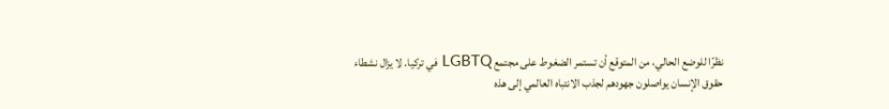نظرًا للوضع الحالي، من المتوقع أن تستمر الضغوط على مجتمع LGBTQ في تركيا. لا يزال نشطاء حقوق الإنسان يواصلون جهودهم لجذب الانتباه العالمي إلى هذه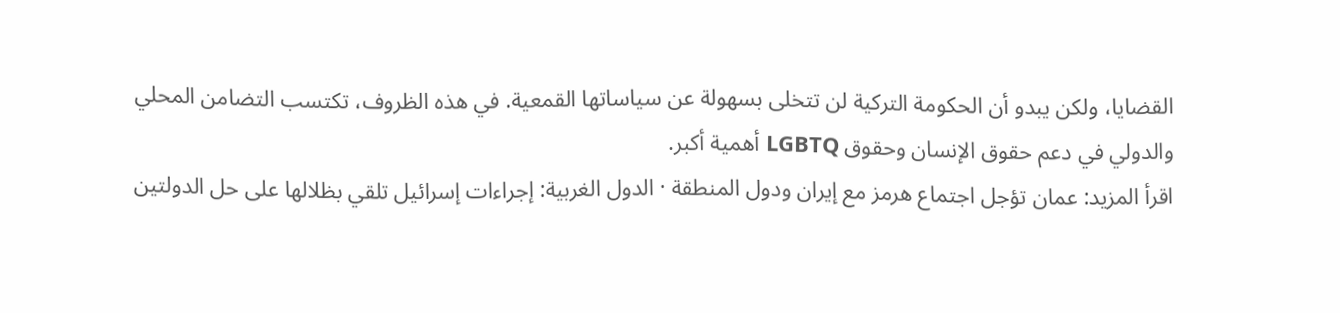القضايا، ولكن يبدو أن الحكومة التركية لن تتخلى بسهولة عن سياساتها القمعية. في هذه الظروف، تكتسب التضامن المحلي والدولي في دعم حقوق الإنسان وحقوق LGBTQ أهمية أكبر.
اقرأ المزيد: عمان تؤجل اجتماع هرمز مع إيران ودول المنطقة · الدول الغربية: إجراءات إسرائيل تلقي بظلالها على حل الدولتين